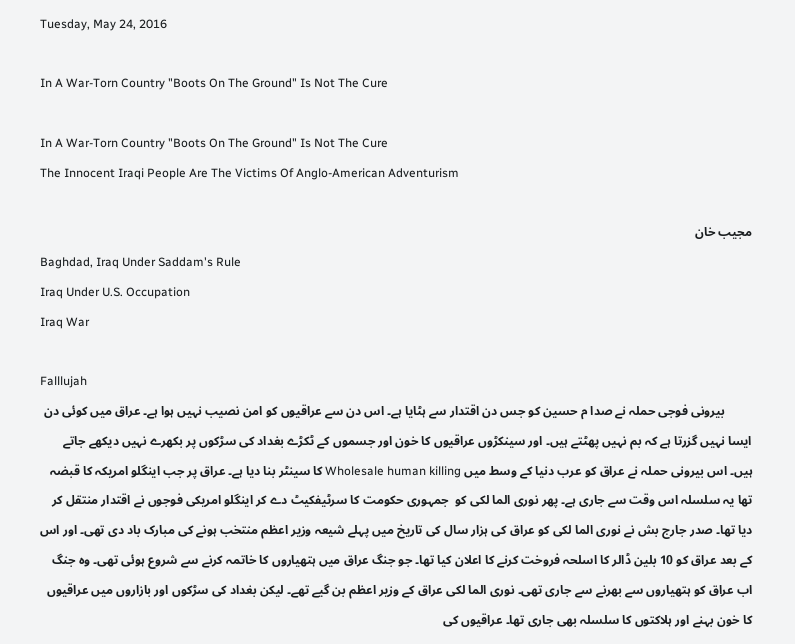Tuesday, May 24, 2016

In A War-Torn Country "Boots On The Ground" Is Not The Cure

In A War-Torn Country "Boots On The Ground" Is Not The Cure
The Innocent Iraqi People Are The Victims Of Anglo-American Adventurism

مجیب خان
Baghdad, Iraq Under Saddam's Rule
Iraq Under U.S. Occupation
Iraq War

Falllujah
         بیرونی فوجی حملہ نے صدا م حسین کو جس دن اقتدار سے ہٹایا ہے۔ اس دن سے عراقیوں کو امن نصیب نہیں ہوا ہے۔ عراق میں کوئی دن ایسا نہیں گزرتا ہے کہ بم نہیں پھٹتے ہیں۔ اور سینکڑوں عراقیوں کا خون اور جسموں کے ٹکڑے بغداد کی سڑکوں پر بکھرے نہیں دیکھے جاتے ہیں۔ اس بیرونی حملہ نے عراق کو عرب دنیا کے وسط میں Wholesale human killing کا سینٹر بنا دیا ہے۔ عراق پر جب اینگلو امریکہ کا قبضہ تھا یہ سلسلہ اس وقت سے جاری ہے۔ پھر نوری الما لکی کو  جمہوری حکومت کا سرٹیفکیٹ دے کر اینگلو امریکی فوجوں نے اقتدار منتقل کر دیا تھا۔ صدر جارج بش نے نوری الما لکی کو عراق کی ہزار سال کی تاریخ میں پہلے شیعہ وزیر اعظم منتخب ہونے کی مبارک باد دی تھی۔ اور اس کے بعد عراق کو 10 بلین ڈالر کا اسلحہ فروخت کرنے کا اعلان کیا تھا۔ جو جنگ عراق میں ہتھیاروں کا خاتمہ کرنے سے شروع ہوئی تھی۔ وہ جنگ اب عراق کو ہتھیاروں سے بھرنے سے جاری تھی۔ نوری الما لکی عراق کے وزیر اعظم بن گیے تھے۔ لیکن بغداد کی سڑکوں اور بازاروں میں عراقیوں کا خون بہنے اور ہلاکتوں کا سلسلہ بھی جاری تھا۔ عراقیوں کی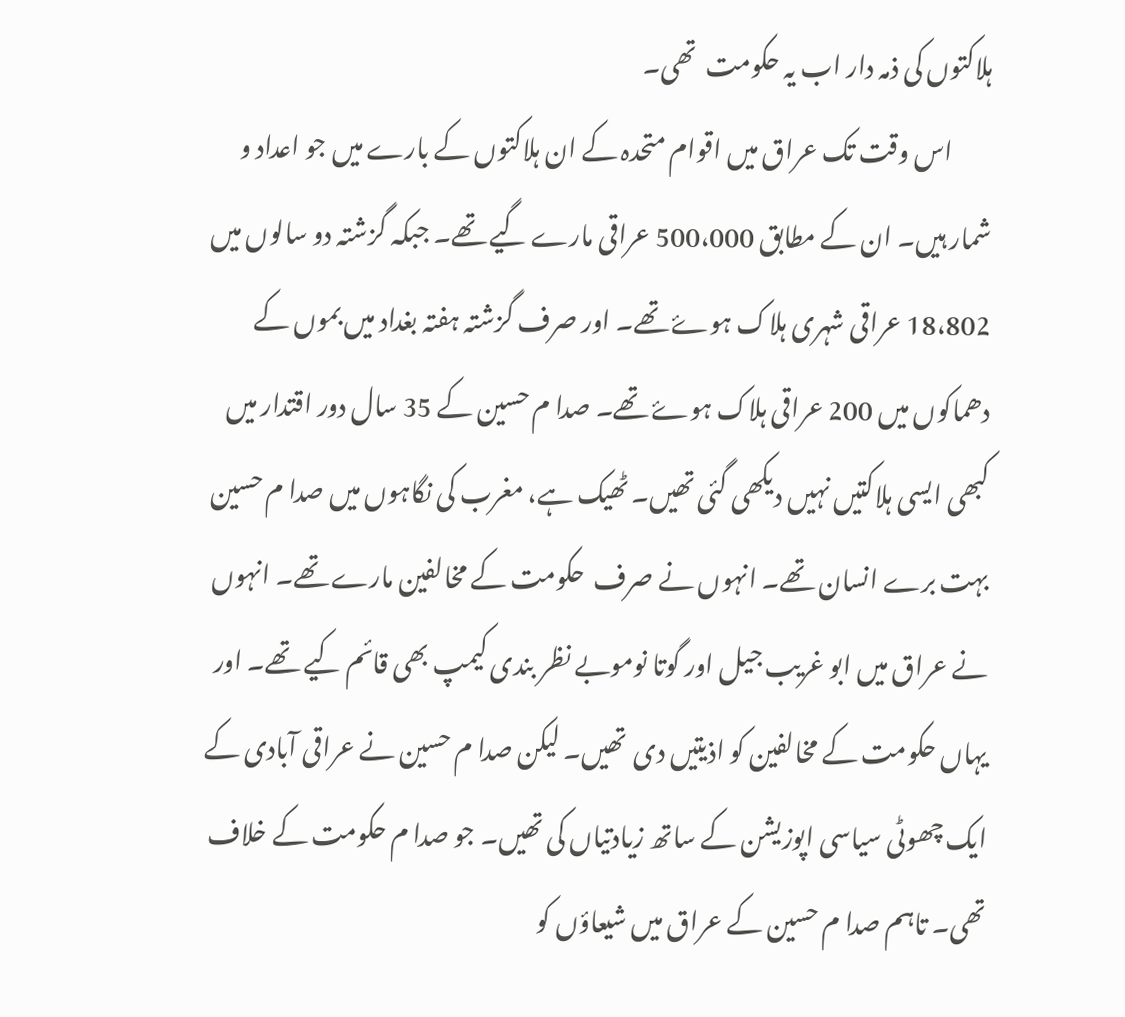ہلاکتوں کی ذمہ دار اب یہ حکومت  تھی۔
        اس وقت تک عراق میں اقوام متحدہ کے ان ہلاکتوں کے بارے میں جو اعداد و شمار ہیں۔ ان کے مطابق 500،000 عراقی مارے گیے تھے۔ جبکہ گزشتہ دو سالوں میں 18،802 عراقی شہری ہلاک ہوۓ تھے۔ اور صرف گزشتہ ہفتہ بغداد میں بموں کے دھماکوں میں 200 عراقی ہلاک ہوۓ تھے۔ صدا م حسین کے 35 سال دور اقتدار میں کبھی ایسی ہلاکتیں نہیں دیکھی گئی تھیں۔ ٹھیک ہے، مغرب کی نگاہوں میں صدا م حسین بہت برے انسان تھے۔ انہوں نے صرف  حکومت کے مخالفین مارے تھے۔ انہوں نے عراق میں ابو غریب جیل اور گوتا نوموبے نظر بندی کیمپ بھی قائم کیے تھے۔ اور یہاں حکومت کے مخالفین کو اذیتیں دی  تھیں۔ لیکن صدا م حسین نے عراقی آبادی کے ایک چھوٹی سیاسی اپوزیشن کے ساتھ زیادتیاں کی تھیں۔ جو صدا م حکومت کے خلاف تھی۔ تاہم صدا م حسین کے عراق میں شیعاؤں کو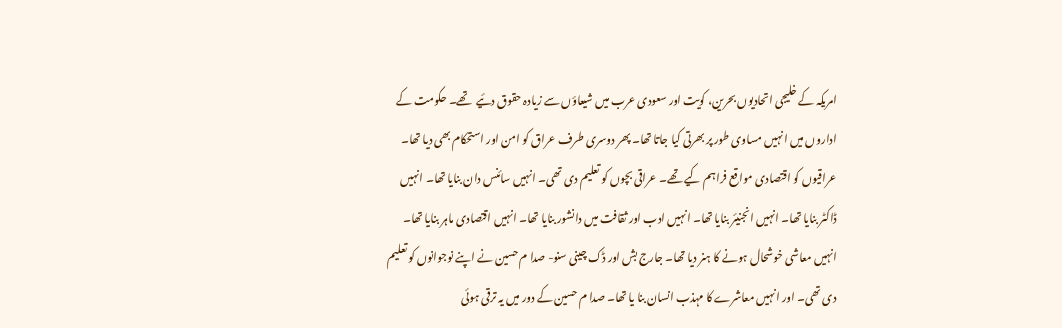امریکہ کے خلیجی اتحادیوں بحرین، کویت اور سعودی عرب میں شیعاؤں سے زیادہ حقوق دئیے  تھے۔ حکومت کے اداروں میں انہیں مساوی طور پر بھرتی کیا جاتا تھا۔ پھر دوسری طرف عراق کو امن اور استحکام بھی دیا تھا۔ عراقیوں کو اقتصادی مواقع فراہم کیے تھے۔ عراقی بچوں کو تعلیم دی تھی۔ انہیں سائنس دان بنایا تھا۔ انہیں ڈاکٹر بنایا تھا۔ انہیں انجنیئر بنایا تھا۔ انہیں ادب اور ثقافت میں دانشور بنایا تھا۔ انہیں اقتصادی ماہر بنایا تھا۔ انہیں معاشی خوشحال ہونے کا ہنر دیا تھا۔ جارج بش اور ڈک چینی سنو- صدا م حسین نے اپنے نوجوانوں کو تعلیم دی تھی۔ اور انہیں معاشرے کا مہذب انسان بنا یا تھا۔ صدا م حسین کے دور میں یہ ترقی ہوئی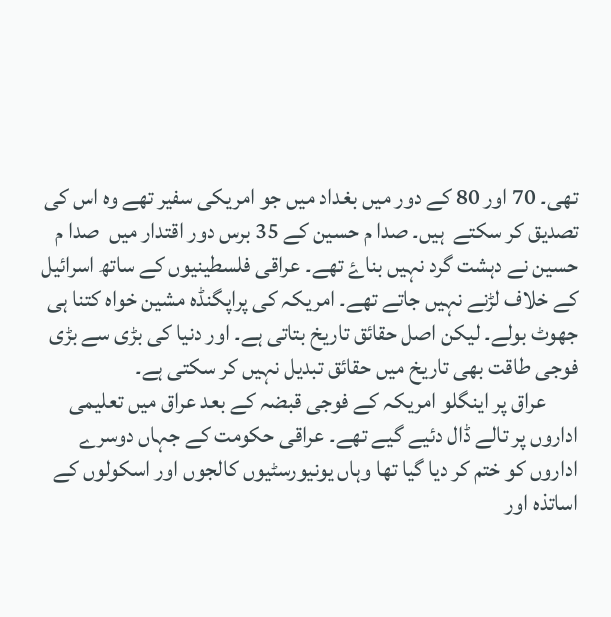تھی۔ 70 اور 80 کے دور میں بغداد میں جو امریکی سفیر تھے وہ اس کی تصدیق کر سکتے  ہیں۔ صدا م حسین کے 35 برس دور اقتدار میں  صدا م حسین نے دہشت گرد نہیں بناۓ تھے۔ عراقی فلسطینیوں کے ساتھ اسرائیل کے خلاف لڑنے نہیں جاتے تھے۔ امریکہ کی پراپگنڈہ مشین خواہ کتنا ہی جھوٹ بولے۔ لیکن اصل حقائق تاریخ بتاتی ہے۔ اور دنیا کی بڑی سے بڑی فوجی طاقت بھی تاریخ میں حقائق تبدیل نہیں کر سکتی ہے۔
       عراق پر اینگلو امریکہ کے فوجی قبضہ کے بعد عراق میں تعلیمی اداروں پر تالے ڈال دئیے گیے تھے۔ عراقی حکومت کے جہاں دوسرے اداروں کو ختم کر دیا گیا تھا وہاں یونیورسٹیوں کالجوں اور اسکولوں کے اساتذہ اور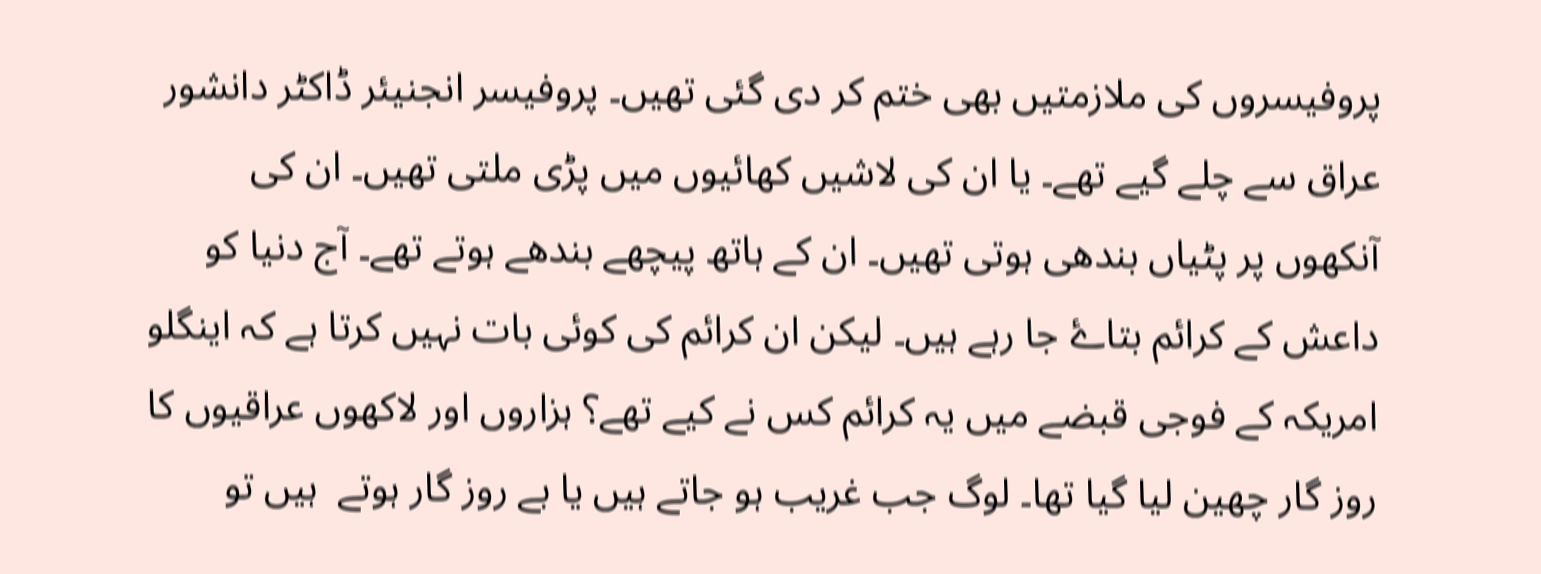پروفیسروں کی ملازمتیں بھی ختم کر دی گئی تھیں۔ پروفیسر انجنیئر ڈاکٹر دانشور عراق سے چلے گیے تھے۔ یا ان کی لاشیں کھائیوں میں پڑی ملتی تھیں۔ ان کی آنکھوں پر پٹیاں بندھی ہوتی تھیں۔ ان کے ہاتھ پیچھے بندھے ہوتے تھے۔ آج دنیا کو داعش کے کرائم بتاۓ جا رہے ہیں۔ لیکن ان کرائم کی کوئی بات نہیں کرتا ہے کہ اینگلو امریکہ کے فوجی قبضے میں یہ کرائم کس نے کیے تھے؟ ہزاروں اور لاکھوں عراقیوں کا روز گار چھین لیا گیا تھا۔ لوگ جب غریب ہو جاتے ہیں یا بے روز گار ہوتے  ہیں تو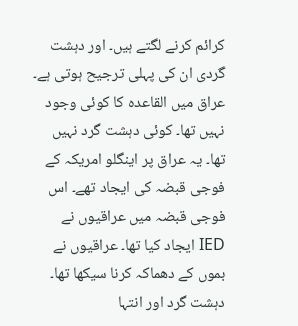کرائم کرنے لگتے ہیں۔ اور دہشت گردی ان کی پہلی ترجیح ہوتی ہے۔ عراق میں القاعدہ کا کوئی وجود نہیں تھا۔ کوئی دہشت گرد نہیں تھا۔ یہ عراق پر اینگلو امریکہ کے فوجی قبضہ کی ایجاد تھے۔ اس فوجی قبضہ میں عراقیوں نے IED ایجاد کیا تھا۔ عراقیوں نے بموں کے دھماکہ کرنا سیکھا تھا۔ دہشت گرد اور انتہا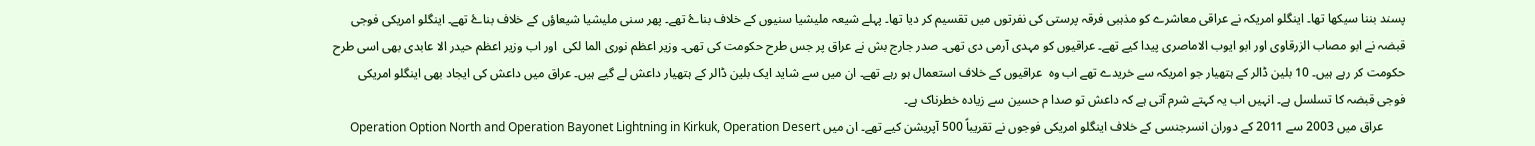پسند بننا سیکھا تھا۔ اینگلو امریکہ نے عراقی معاشرے کو مذہبی فرقہ پرستی کی نفرتوں میں تقسیم کر دیا تھا۔ پہلے شیعہ ملیشیا سنیوں کے خلاف بناۓ تھے۔ پھر سنی ملیشیا شیعاؤں کے خلاف بناۓ تھے۔ اینگلو امریکی فوجی قبضہ نے ابو مصاب الزرقاوی اور ابو ایوب الاماصری پیدا کیے تھے۔ عراقیوں کو مہدی آرمی دی تھی۔ صدر جارج بش نے عراق پر جس طرح حکومت کی تھی۔ وزیر اعظم نوری الما لکی  اور اب وزیر اعظم حیدر الا عابدی بھی اسی طرح حکومت کر رہے ہیں۔ 10 بلین ڈالر کے ہتھیار جو امریکہ سے خریدے تھے اب وہ  عراقیوں کے خلاف استعمال ہو رہے تھے۔ ان میں سے شاید ایک بلین ڈالر کے ہتھیار داعش لے گیے ہیں۔ عراق میں داعش کی ایجاد بھی اینگلو امریکی فوجی قبضہ کا تسلسل ہے۔ انہیں اب یہ کہتے شرم آتی ہے کہ داعش تو صدا م حسین سے زیادہ خطرناک ہے۔
       عراق میں 2003 سے 2011 کے دوران انسرجنسی کے خلاف اینگلو امریکی فوجوں نے تقریباً 500 آپریشن کیے تھے۔ ان میں Operation Option North and Operation Bayonet Lightning in Kirkuk, Operation Desert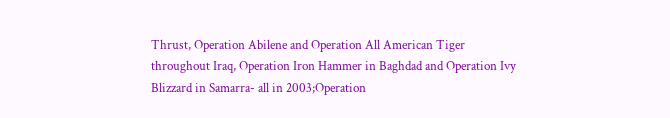Thrust, Operation Abilene and Operation All American Tiger throughout Iraq, Operation Iron Hammer in Baghdad and Operation Ivy Blizzard in Samarra- all in 2003;Operation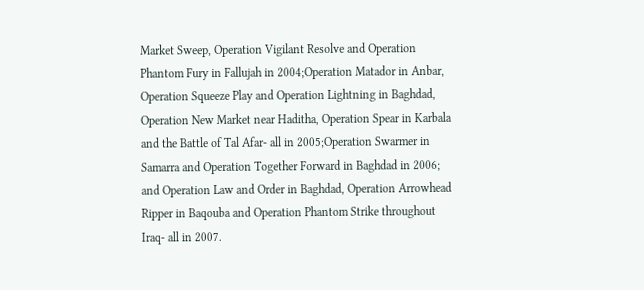Market Sweep, Operation Vigilant Resolve and Operation Phantom Fury in Fallujah in 2004;Operation Matador in Anbar, Operation Squeeze Play and Operation Lightning in Baghdad, Operation New Market near Haditha, Operation Spear in Karbala and the Battle of Tal Afar- all in 2005;Operation Swarmer in Samarra and Operation Together Forward in Baghdad in 2006; and Operation Law and Order in Baghdad, Operation Arrowhead Ripper in Baqouba and Operation Phantom Strike throughout Iraq- all in 2007.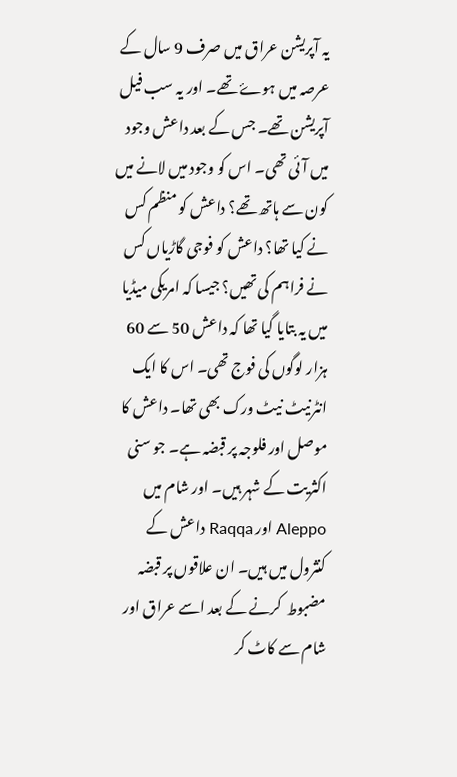یہ آپریشن عراق میں صرف 9 سال کے عرصہ میں ہوۓ تھے۔ اور یہ سب فیل آپریشن تھے۔ جس کے بعد داعش وجود میں آئی تھی۔ اس کو وجود میں لانے میں کون سے ہاتھ تھے؟ داعش کو منظم کس نے کیا تھا؟ داعش کو فوجی گاڑیاں کس نے فراہم کی تھیں؟ جیسا کہ امریکی میڈیا میں یہ بتایا گیا تھا کہ داعش 50 سے 60 ہزار لوگوں کی فوج تھی۔ اس کا ایک انٹرنیٹ نیٹ ورک بھی تھا۔ داعش کا موصل اور فلوجہ پر قبضہ ہے۔ جو سنی اکثریت کے شہر ہیں۔ اور شام میں Aleppo اور Raqqa داعش کے کنثرول میں ہیں۔ ان علاقوں پر قبضہ مضبوط  کرنے کے بعد اسے عراق اور شام سے کاٹ کر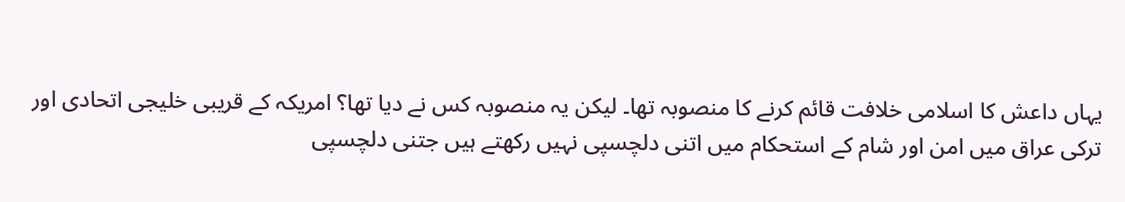یہاں داعش کا اسلامی خلافت قائم کرنے کا منصوبہ تھا۔ لیکن یہ منصوبہ کس نے دیا تھا؟ امریکہ کے قریبی خلیجی اتحادی اور ترکی عراق میں امن اور شام کے استحکام میں اتنی دلچسپی نہیں رکھتے ہیں جتنی دلچسپی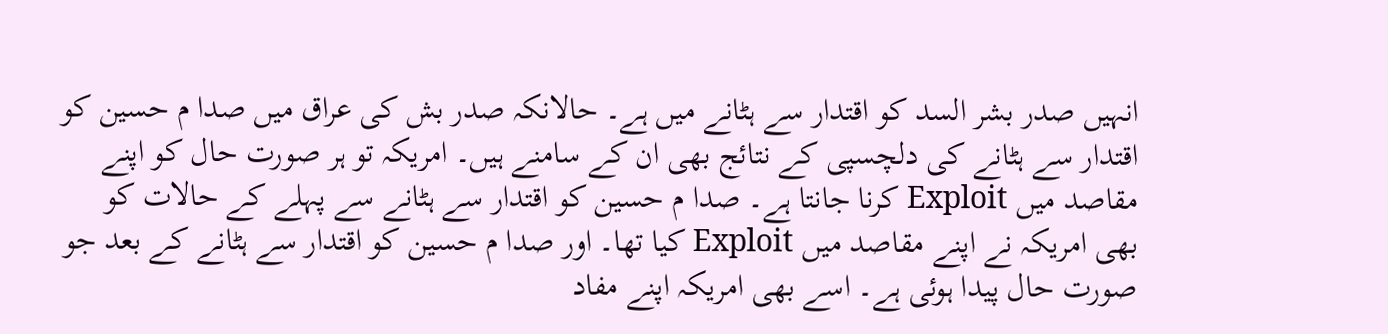انہیں صدر بشر السد کو اقتدار سے ہٹانے میں ہے۔ حالانکہ صدر بش کی عراق میں صدا م حسین کو اقتدار سے ہٹانے کی دلچسپی کے نتائج بھی ان کے سامنے ہیں۔ امریکہ تو ہر صورت حال کو اپنے مقاصد میں Exploit کرنا جانتا ہے۔ صدا م حسین کو اقتدار سے ہٹانے سے پہلے کے حالات کو بھی امریکہ نے اپنے مقاصد میں Exploit کیا تھا۔ اور صدا م حسین کو اقتدار سے ہٹانے کے بعد جو صورت حال پیدا ہوئی ہے۔ اسے بھی امریکہ اپنے مفاد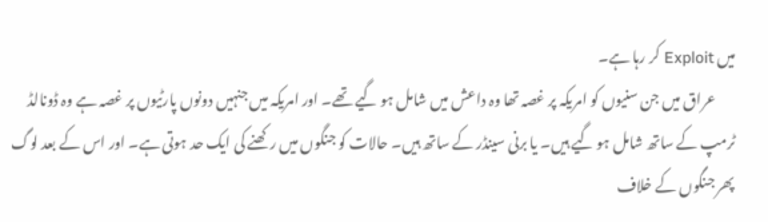میں Exploit کر رہا ہے۔
       عراق میں جن سنیوں کو امریکہ پر غصہ تھا وہ داعش میں شامل ہو گیے تھے۔ اور امریکہ میں جنہیں دونوں پارٹیوں پر غصہ ہے وہ ڈونالڈ ٹرمپ کے ساتھ شامل ہو گیے ہیں۔ یا برنی سینڈر کے ساتھ ہیں۔ حالات کو جنگوں میں رکھنے کی ایک حد ہوتی ہے۔ اور اس کے بعد لوگ پھر جنگوں کے خلاف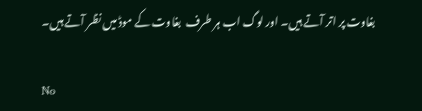بغاوت پر اتر آتے ہیں۔ اور لوگ اب ہر طرف  بغاوت کے موڈ میں نظر آتے ہیں۔

No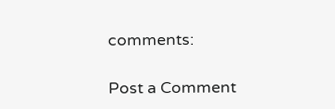comments:

Post a Comment